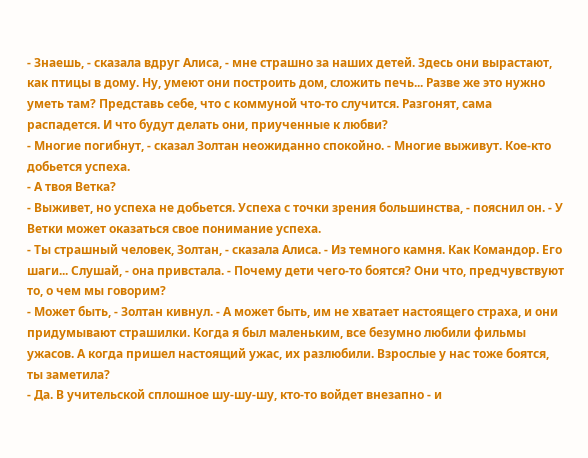- Знаешь, - сказала вдруг Алиса, - мне страшно за наших детей. Здесь они вырастают, как птицы в дому. Ну, умеют они построить дом, сложить печь... Разве же это нужно уметь там? Представь себе, что с коммуной что-то случится. Разгонят, сама распадется. И что будут делать они, приученные к любви?
- Многие погибнут, - сказал Золтан неожиданно спокойно. - Многие выживут. Кое-кто добьется успеха.
- А твоя Ветка?
- Выживет, но успеха не добьется. Успеха с точки зрения большинства, - пояснил он. - У Ветки может оказаться свое понимание успеха.
- Ты страшный человек, Золтан, - сказала Алиса. - Из темного камня. Как Командор. Его шаги... Слушай, - она привстала. - Почему дети чего-то боятся? Они что, предчувствуют то, о чем мы говорим?
- Может быть, - Золтан кивнул. - А может быть, им не хватает настоящего страха, и они придумывают страшилки. Когда я был маленьким, все безумно любили фильмы ужасов. А когда пришел настоящий ужас, их разлюбили. Взрослые у нас тоже боятся, ты заметила?
- Да. В учительской сплошное шу-шу-шу, кто-то войдет внезапно - и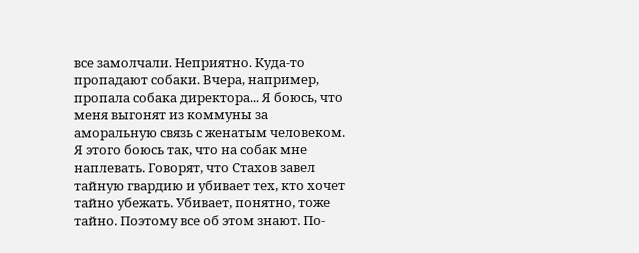все замолчали. Неприятно. Куда-то пропадают собаки. Вчера, например, пропала собака директора... Я боюсь, что меня выгонят из коммуны за аморальную связь с женатым человеком. Я этого боюсь так, что на собак мне наплевать. Говорят, что Стахов завел тайную гвардию и убивает тех, кто хочет тайно убежать. Убивает, понятно, тоже тайно. Поэтому все об этом знают. По-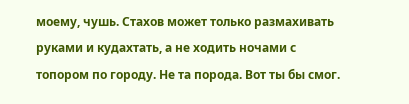моему, чушь. Стахов может только размахивать руками и кудахтать, а не ходить ночами с топором по городу. Не та порода. Вот ты бы смог.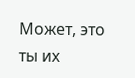Может, это ты их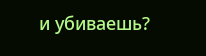и убиваешь?